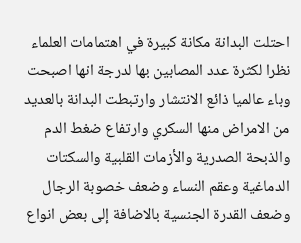احتلت البدانة مكانة كبيرة في اهتمامات العلماء نظرا لكثرة عدد المصابين بها لدرجة انها اصبحت وباء عالميا ذائع الانتشار وارتبطت البدانة بالعديد من الامراض منها السكري وارتفاع ضغط الدم والذبحة الصدرية والأزمات القلبية والسكتات الدماغية وعقم النساء وضعف خصوبة الرجال وضعف القدرة الجنسية بالاضافة إلى بعض انواع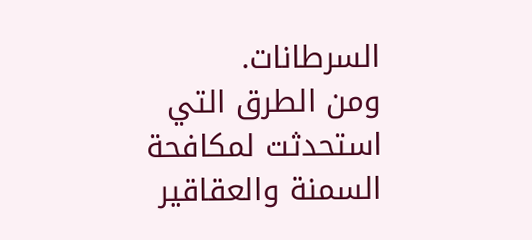السرطانات.
ومن الطرق التي استحدثت لمكافحة السمنة والعقاقير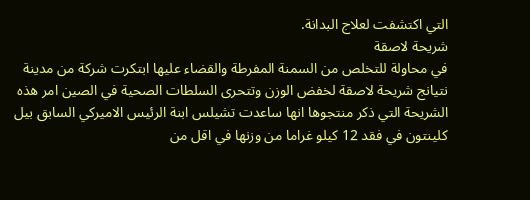التي اكتشفت لعلاج البدانة.
شريحة لاصقة
في محاولة للتخلص من السمنة المفرطة والقضاء عليها ابتكرت شركة من مدينة نتيانج شريحة لاصقة لخفض الوزن وتتحرى السلطات الصحية في الصين امر هذه الشريحة التي ذكر منتجوها انها ساعدت تشيلس ابنة الرئيس الاميركي السابق بيل كلينتون في فقد 12 كيلو غراما من وزنها في اقل من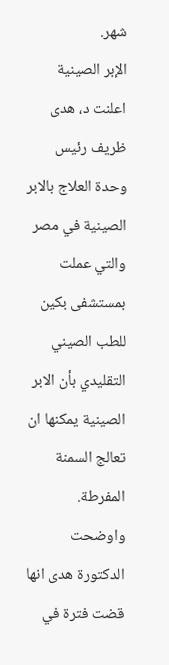شهر.
الإبر الصينية
اعلنت د، هدى ظريف رئيس وحدة العلاج بالابر الصينية في مصر والتي عملت بمستشفى بكين للطب الصيني التقليدي بأن الابر الصينية يمكنها ان تعالج السمنة المفرطة. واوضحت الدكتورة هدى انها قضت فترة في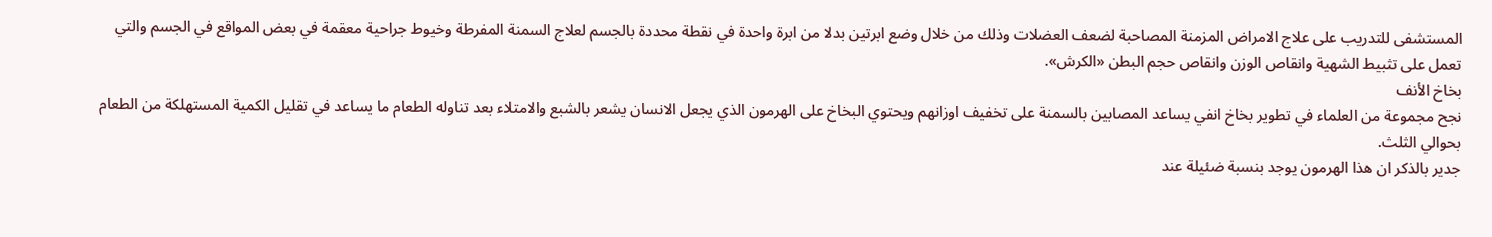المستشفى للتدريب على علاج الامراض المزمنة المصاحبة لضعف العضلات وذلك من خلال وضع ابرتين بدلا من ابرة واحدة في نقطة محددة بالجسم لعلاج السمنة المفرطة وخيوط جراحية معقمة في بعض المواقع في الجسم والتي تعمل على تثبيط الشهية وانقاص الوزن وانقاص حجم البطن «الكرش».
بخاخ الأنف
نجح مجموعة من العلماء في تطوير بخاخ انفي يساعد المصابين بالسمنة على تخفيف اوزانهم ويحتوي البخاخ على الهرمون الذي يجعل الانسان يشعر بالشبع والامتلاء بعد تناوله الطعام ما يساعد في تقليل الكمية المستهلكة من الطعام بحوالي الثلث.
جدير بالذكر ان هذا الهرمون يوجد بنسبة ضئيلة عند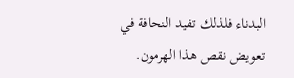البدناء فلذلك تفيد النحافة في تعويض نقص هذا الهرمون.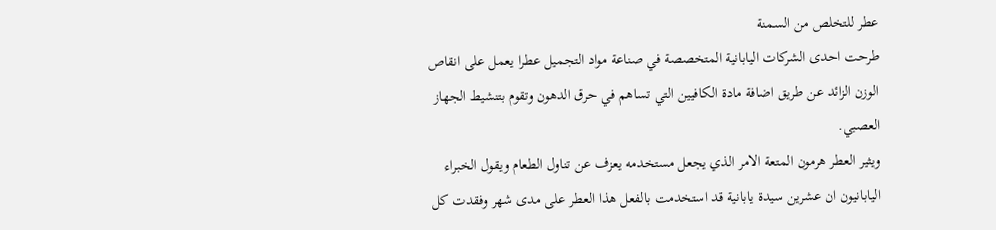عطر للتخلص من السمنة
طرحت احدى الشركات اليابانية المتخصصة في صناعة مواد التجميل عطرا يعمل على انقاص الوزن الزائد عن طريق اضافة مادة الكافيين التي تساهم في حرق الدهون وتقوم بتنشيط الجهاز العصبي.
ويثير العطر هرمون المتعة الامر الذي يجعل مستخدمه يعزف عن تناول الطعام ويقول الخبراء اليابانيون ان عشرين سيدة يابانية قد استخدمت بالفعل هذا العطر على مدى شهر وفقدت كل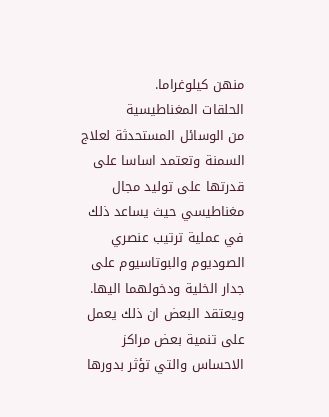منهن كيلوغراما.
الحلقات المغناطيسية
من الوسائل المستحدثة لعلاج السمنة وتعتمد اساسا على قدرتها على توليد مجال مغناطيسي حيث يساعد ذلك في عملية ترتيب عنصري الصوديوم والبوتاسيوم على جدار الخلية ودخولهما اليها.
ويعتقد البعض ان ذلك يعمل على تنمية بعض مراكز الاحساس والتي تؤثر بدورها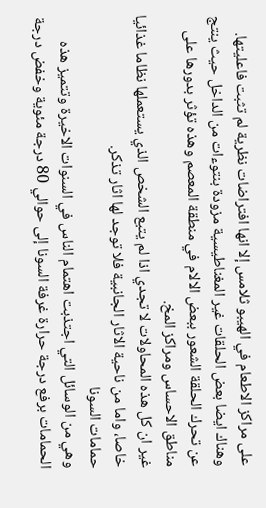على مراكز الاطعام في الهيبو ثلامس إلا انها افتراضات نظرية لم تثبت فاعليتها.
وهناك ايضا بعض الحلقات غير المغناطيسية مزودة بنتوءات من الداخل حيث ينتج عن تحرك الحلقة الشعور ببعض الالام في منطقة المعصم وهذه تؤثر بدورها على مناطق الاحساس ومراكز المخ.
غير ان كل هذه المحاولات لا تجدي اذا لم يتبع الشخص الذي يستعملها نظاما غذائيا خاصا، واما من ناحية الاثار الجانبية فلا توجد لها اثار تذكر.
حمامات السونا
وهي من الوسائل التي اجتذبت اهتمام الناس في السنوات الاخيرة وتتميز هذه الحمامات برفع درجة حرارة غرفة السونا إلى حوالي 80 درجة مئوية وخفض درجة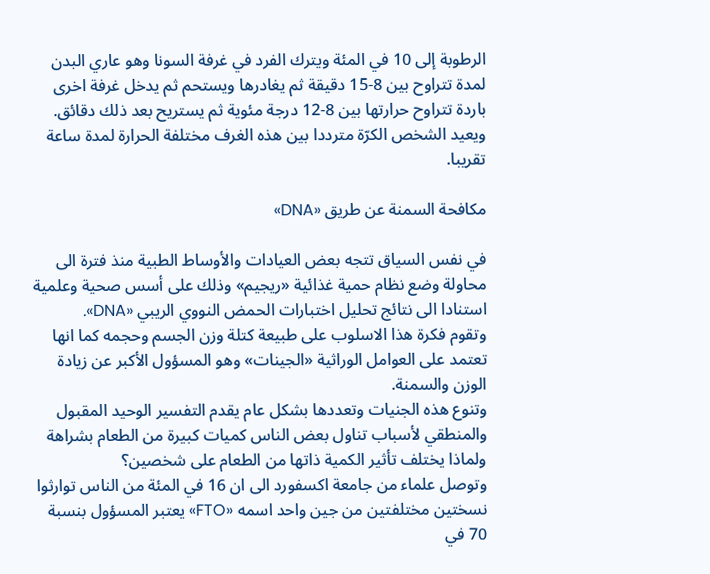الرطوبة إلى 10 في المئة ويترك الفرد في غرفة السونا وهو عاري البدن لمدة تتراوح بين 8-15 دقيقة ثم يغادرها ويستحم ثم يدخل غرفة اخرى باردة تتراوح حرارتها بين 8-12 درجة مئوية ثم يستريح بعد ذلك دقائق.
ويعيد الشخص الكرّة مترددا بين هذه الغرف مختلفة الحرارة لمدة ساعة تقريبا.

مكافحة السمنة عن طريق «DNA»

في نفس السياق تتجه بعض العيادات والأوساط الطبية منذ فترة الى محاولة وضع نظام حمية غذائية «ريجيم» وذلك على أسس صحية وعلمية استنادا الى نتائج تحليل اختبارات الحمض النووي الريبي «DNA».
وتقوم فكرة هذا الاسلوب على طبيعة كتلة وزن الجسم وحجمه كما انها تعتمد على العوامل الوراثية «الجينات» وهو المسؤول الأكبر عن زيادة الوزن والسمنة.
وتنوع هذه الجنيات وتعددها بشكل عام يقدم التفسير الوحيد المقبول والمنطقي لأسباب تناول بعض الناس كميات كبيرة من الطعام بشراهة ولماذا يختلف تأثير الكمية ذاتها من الطعام على شخصين؟
وتوصل علماء من جامعة اكسفورد الى ان 16 في المئة من الناس توارثوا نسختين مختلفتين من جين واحد اسمه «FTO» يعتبر المسؤول بنسبة 70 في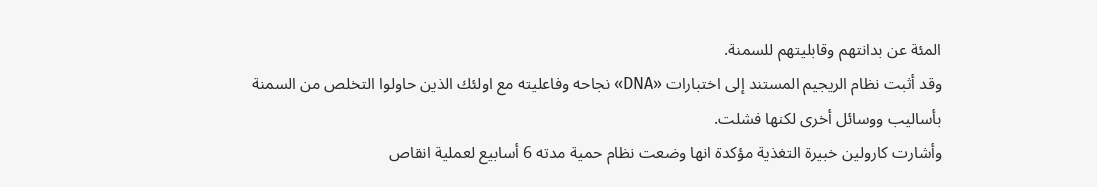المئة عن بدانتهم وقابليتهم للسمنة.
وقد أثبت نظام الريجيم المستند إلى اختبارات «DNA» نجاحه وفاعليته مع اولئك الذين حاولوا التخلص من السمنة بأساليب ووسائل أخرى لكنها فشلت.
وأشارت كارولين خبيرة التغذية مؤكدة انها وضعت نظام حمية مدته 6 أسابيع لعملية انقاص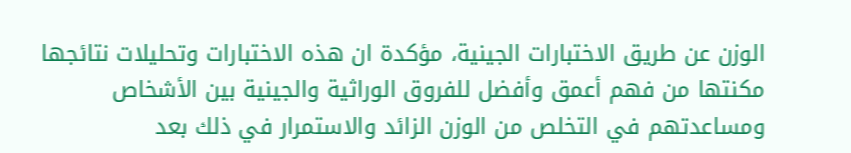الوزن عن طريق الاختبارات الجينية، مؤكدة ان هذه الاختبارات وتحليلات نتائجها مكنتها من فهم أعمق وأفضل للفروق الوراثية والجينية بين الأشخاص ومساعدتهم في التخلص من الوزن الزائد والاستمرار في ذلك بعد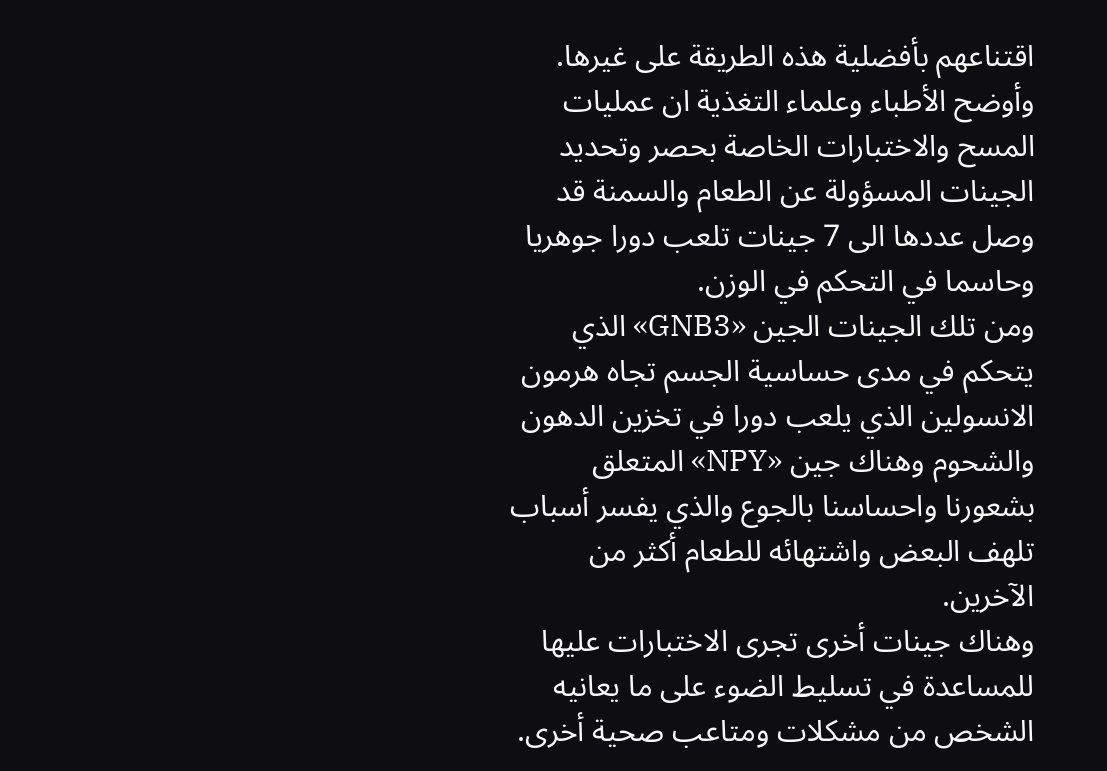اقتناعهم بأفضلية هذه الطريقة على غيرها.
وأوضح الأطباء وعلماء التغذية ان عمليات المسح والاختبارات الخاصة بحصر وتحديد الجينات المسؤولة عن الطعام والسمنة قد وصل عددها الى 7 جينات تلعب دورا جوهريا وحاسما في التحكم في الوزن.
ومن تلك الجينات الجين «GNB3» الذي يتحكم في مدى حساسية الجسم تجاه هرمون الانسولين الذي يلعب دورا في تخزين الدهون والشحوم وهناك جين «NPY» المتعلق بشعورنا واحساسنا بالجوع والذي يفسر أسباب تلهف البعض واشتهائه للطعام أكثر من الآخرين.
وهناك جينات أخرى تجرى الاختبارات عليها للمساعدة في تسليط الضوء على ما يعانيه الشخص من مشكلات ومتاعب صحية أخرى.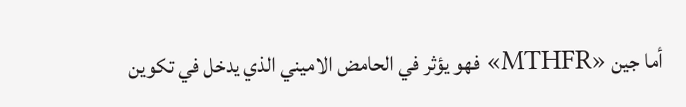أما جين «MTHFR» فهو يؤثر في الحامض الاميني الذي يدخل في تكوين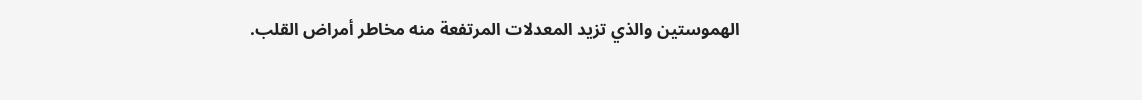الهموستين والذي تزيد المعدلات المرتفعة منه مخاطر أمراض القلب.